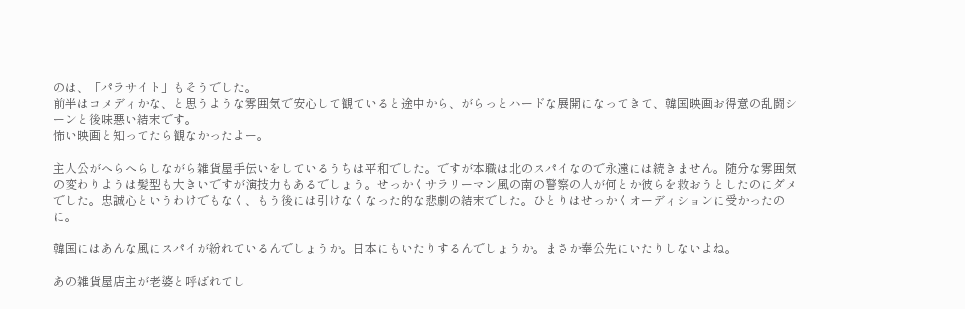のは、「パラサイト」もそうでした。
前半はコメディかな、と思うような雰囲気で安心して観ていると途中から、がらっとハードな展開になってきて、韓国映画お得意の乱闘シーンと後味悪い結末です。
怖い映画と知ってたら観なかったよー。

主人公がへらへらしながら雑貨屋手伝いをしているうちは平和でした。ですが本職は北のスパイなので永遠には続きません。随分な雰囲気の変わりようは髪型も大きいですが演技力もあるでしょう。せっかくサラリーマン風の南の警察の人が何とか彼らを救おうとしたのにダメでした。忠誠心というわけでもなく、もう後には引けなくなった的な悲劇の結末でした。ひとりはせっかくオーディションに受かったのに。

韓国にはあんな風にスパイが紛れているんでしょうか。日本にもいたりするんでしょうか。まさか奉公先にいたりしないよね。

あの雑貨屋店主が老婆と呼ばれてし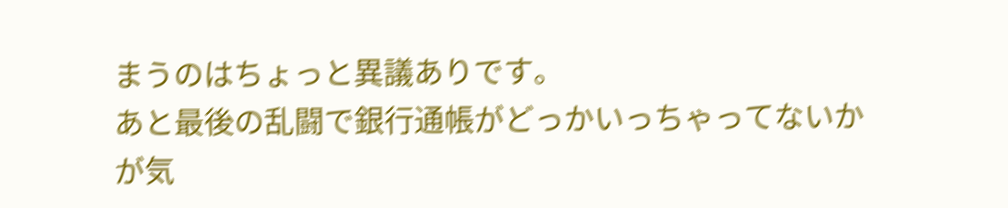まうのはちょっと異議ありです。
あと最後の乱闘で銀行通帳がどっかいっちゃってないかが気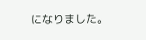になりました。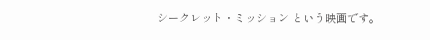シークレット・ミッション という映画です。